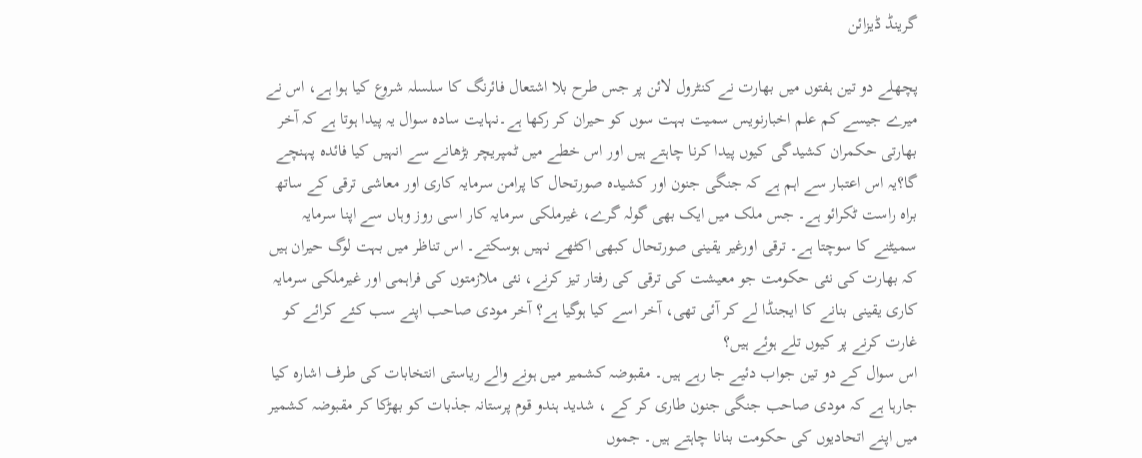گرینڈ ڈیزائن

پچھلے دو تین ہفتوں میں بھارت نے کنٹرول لائن پر جس طرح بلا اشتعال فائرنگ کا سلسلہ شروع کیا ہوا ہے، اس نے میرے جیسے کم علم اخبارنویس سمیت بہت سوں کو حیران کر رکھا ہے۔نہایت سادہ سوال یہ پیدا ہوتا ہے کہ آخر بھارتی حکمران کشیدگی کیوں پیدا کرنا چاہتے ہیں اور اس خطے میں ٹمپریچر بڑھانے سے انہیں کیا فائدہ پہنچے گا؟یہ اس اعتبار سے اہم ہے کہ جنگی جنون اور کشیدہ صورتحال کا پرامن سرمایہ کاری اور معاشی ترقی کے ساتھ براہ راست ٹکرائو ہے۔ جس ملک میں ایک بھی گولہ گرے، غیرملکی سرمایہ کار اسی روز وہاں سے اپنا سرمایہ سمیٹنے کا سوچتا ہے۔ ترقی اورغیر یقینی صورتحال کبھی اکٹھے نہیں ہوسکتے۔ اس تناظر میں بہت لوگ حیران ہیں کہ بھارت کی نئی حکومت جو معیشت کی ترقی کی رفتار تیز کرنے، نئی ملازمتوں کی فراہمی اور غیرملکی سرمایہ کاری یقینی بنانے کا ایجنڈا لے کر آئی تھی، آخر اسے کیا ہوگیا ہے؟ آخر مودی صاحب اپنے سب کئے کرائے کو غارت کرنے پر کیوں تلے ہوئے ہیں؟
اس سوال کے دو تین جواب دئیے جا رہے ہیں۔ مقبوضہ کشمیر میں ہونے والے ریاستی انتخابات کی طرف اشارہ کیا جارہا ہے کہ مودی صاحب جنگی جنون طاری کر کے ، شدید ہندو قوم پرستانہ جذبات کو بھڑکا کر مقبوضہ کشمیر میں اپنے اتحادیوں کی حکومت بنانا چاہتے ہیں۔ جموں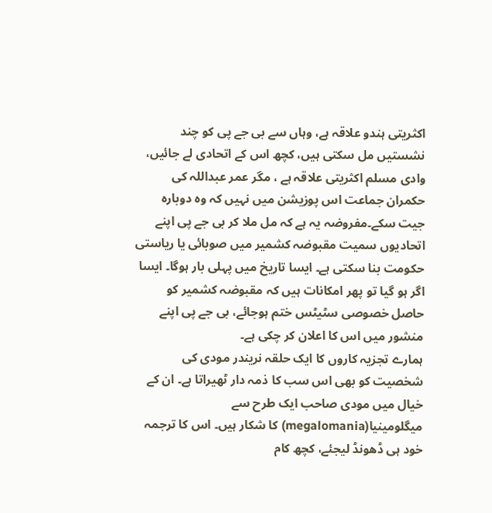اکثریتی ہندو علاقہ ہے، وہاں سے بی جے پی کو چند نشستیں مل سکتی ہیں، کچھ اس کے اتحادی لے جائیں، وادی مسلم اکثریتی علاقہ ہے ، مگر عمر عبداللہ کی حکمران جماعت اس پوزیشن میں نہیں کہ وہ دوبارہ جیت سکے۔مفروضہ یہ ہے کہ مل ملا کر بی جے پی اپنے اتحادیوں سمیت مقبوضہ کشمیر میں صوبائی یا ریاستی حکومت بنا سکتی ہے۔ ایسا تاریخ میں پہلی بار ہوگا۔ ایسا اگر ہو گیا تو پھر امکانات ہیں کہ مقبوضہ کشمیر کو حاصل خصوصی سٹیٹس ختم ہوجائے، بی جے پی اپنے منشور میں اس کا اعلان کر چکی ہے۔
ہمارے تجزیہ کاروں کا ایک حلقہ نریندر مودی کی شخصیت کو بھی اس سب کا ذمہ دار ٹھیراتا ہے۔ ان کے خیال میں مودی صاحب ایک طرح سے میگلومینیا(megalomania) کا شکار ہیں۔ اس کا ترجمہ خود ہی ڈھونڈ لیجئے، کچھ کام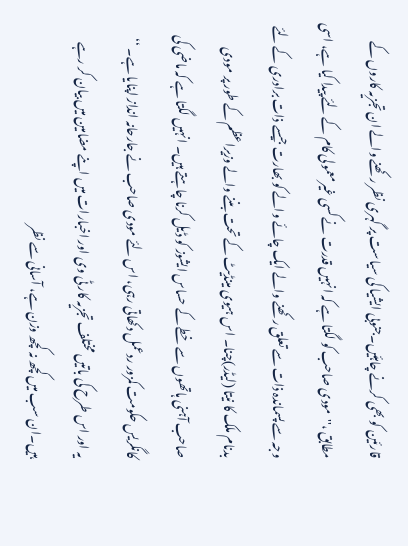قارئین کو بھی کرنے چاہئیں۔جنوبی ایشیا کی سیاست پر گہری نظر رکھنے والے ان تجزیہ کاروں کے مطابق ،''مودی صاحب کو لگتا ہے کہ انہیں قدرت نے کسی غیرمعمولی کام کے لئے پیدا کیا ہے، اسی وجہ سے پسماندہ ذات سے تعلق رکھنے والے ایک چائے والے کو بھارت جیسے ذات برادری کے لئے بدنام ملک کا نیتا (لیڈر)چنا۔ اس ہیوی مینڈیٹ کے تحت بننے والے وزیراعظم کے طور پر مودی صاحب آہنی ہاتھوں سے خطے کے حساس ایشوز کو ڈیل کرنا چاہتے ہیں۔ انہیں لگتا ہے کہ ماضی کی کانگریس حکومت کمزور ردعمل دکھاتی رہی، اس لئے مودی صاحب نے جارحانہ انداز اپنایا ہے۔ ‘‘
یہ اور اس طرح کی باتیں مختلف تجزیہ کار ٹی وی اور اخبارات میں اپنے مضامین میں بیان کر رہے ہیں۔ان سب میں کچھ نہ کچھ وزن ہے، آسانی سے نظر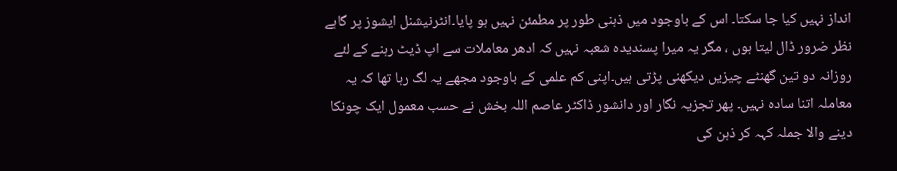انداز نہیں کیا جا سکتا۔ اس کے باوجود میں ذہنی طور پر مطمئن نہیں ہو پایا۔انٹرنیشنل ایشوز پر گاہے نظر ضرور ڈال لیتا ہوں ، مگر یہ میرا پسندیدہ شعبہ نہیں کہ ادھر معاملات سے اپ ڈیٹ رہنے کے لئے روزانہ دو تین گھنٹے چیزیں دیکھنی پڑتی ہیں۔اپنی کم علمی کے باوجود مجھے یہ لگ رہا تھا کہ یہ معاملہ اتنا سادہ نہیں۔ پھر تجزیہ نگار اور دانشور ڈاکٹر عاصم اللہ بخش نے حسب معمول ایک چونکا دینے والا جملہ کہہ کر ذہن کی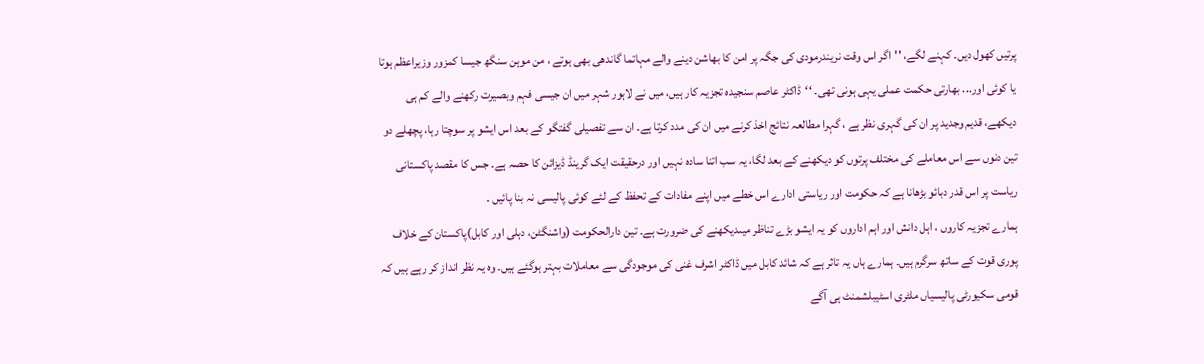پرتیں کھول دیں۔ کہنے لگے، ''اگر اس وقت نریندرمودی کی جگہ پر امن کا بھاشن دینے والے مہاتما گاندھی بھی ہوتے ، من موہن سنگھ جیسا کمزور وزیراعظم ہوتا یا کوئی اور... بھارتی حکمت عملی یہی ہونی تھی۔ ‘‘ڈاکٹر عاصم سنجیدہ تجزیہ کار ہیں، میں نے لاہور شہر میں ان جیسی فہم وبصیرت رکھنے والے کم ہی دیکھے، قدیم وجدید پر ان کی گہری نظر ہے ، گہرا مطالعہ نتائج اخذ کرنے میں ان کی مدد کرتا ہے۔ ان سے تفصیلی گفتگو کے بعد اس ایشو پر سوچتا رہا، پچھلے دو تین دنوں سے اس معاملے کی مختلف پرتوں کو دیکھنے کے بعد لگا، یہ سب اتنا سادہ نہیں اور درحقیقت ایک گرینڈ ڈیزائن کا حصہ ہے۔ جس کا مقصد پاکستانی ریاست پر اس قدر دبائو بڑھانا ہے کہ حکومت اور ریاستی ادارے اس خطے میں اپنے مفادات کے تحفظ کے لئے کوئی پالیسی نہ بنا پائیں ۔
ہمارے تجزیہ کاروں ، اہل دانش اور اہم اداروں کو یہ ایشو بڑے تناظر میںدیکھنے کی ضرورت ہے۔ تین دارالحکومت (واشنگٹن، دہلی اور کابل)پاکستان کے خلاف پوری قوت کے ساتھ سرگرم ہیں۔ ہمارے ہاں یہ تاثر ہے کہ شائد کابل میں ڈاکٹر اشرف غنی کی موجودگی سے معاملات بہتر ہوگئے ہیں۔ وہ یہ نظر انداز کر رہے ہیں کہ قومی سکیورٹی پالیسیاں ملٹری اسٹیبلشمنٹ ہی آگے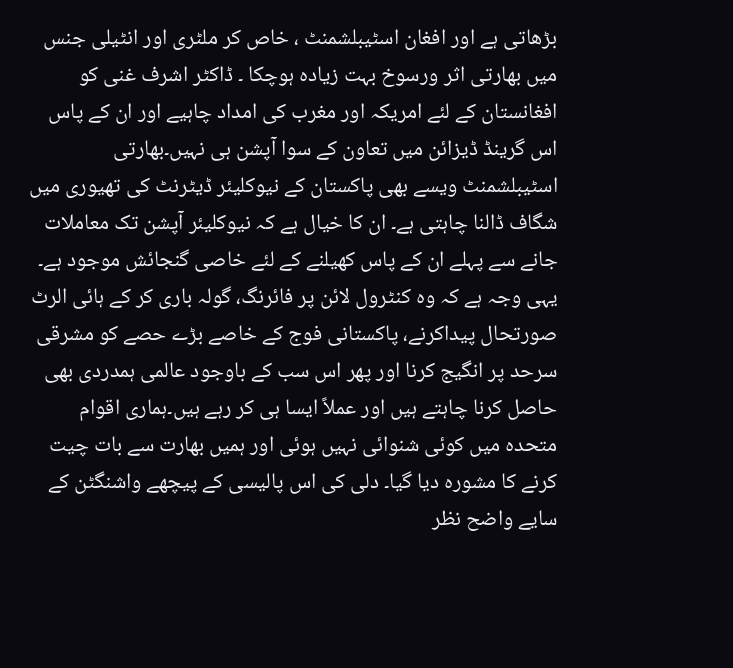بڑھاتی ہے اور افغان اسٹیبلشمنٹ ، خاص کر ملٹری اور انٹیلی جنس میں بھارتی اثر ورسوخ بہت زیادہ ہوچکا ۔ ڈاکٹر اشرف غنی کو افغانستان کے لئے امریکہ اور مغرب کی امداد چاہیے اور ان کے پاس اس گرینڈ ڈیزائن میں تعاون کے سوا آپشن ہی نہیں۔بھارتی اسٹیبلشمنٹ ویسے بھی پاکستان کے نیوکلیئر ڈیٹرنٹ کی تھیوری میں شگاف ڈالنا چاہتی ہے۔ ان کا خیال ہے کہ نیوکلیئر آپشن تک معاملات جانے سے پہلے ان کے پاس کھیلنے کے لئے خاصی گنجائش موجود ہے۔ یہی وجہ ہے کہ وہ کنٹرول لائن پر فائرنگ، گولہ باری کر کے ہائی الرٹ صورتحال پیداکرنے، پاکستانی فوج کے خاصے بڑے حصے کو مشرقی سرحد پر انگیج کرنا اور پھر اس سب کے باوجود عالمی ہمدردی بھی حاصل کرنا چاہتے ہیں اور عملاً ایسا ہی کر رہے ہیں۔ہماری اقوام متحدہ میں کوئی شنوائی نہیں ہوئی اور ہمیں بھارت سے بات چیت کرنے کا مشورہ دیا گیا۔ دلی کی اس پالیسی کے پیچھے واشنگٹن کے سایے واضح نظر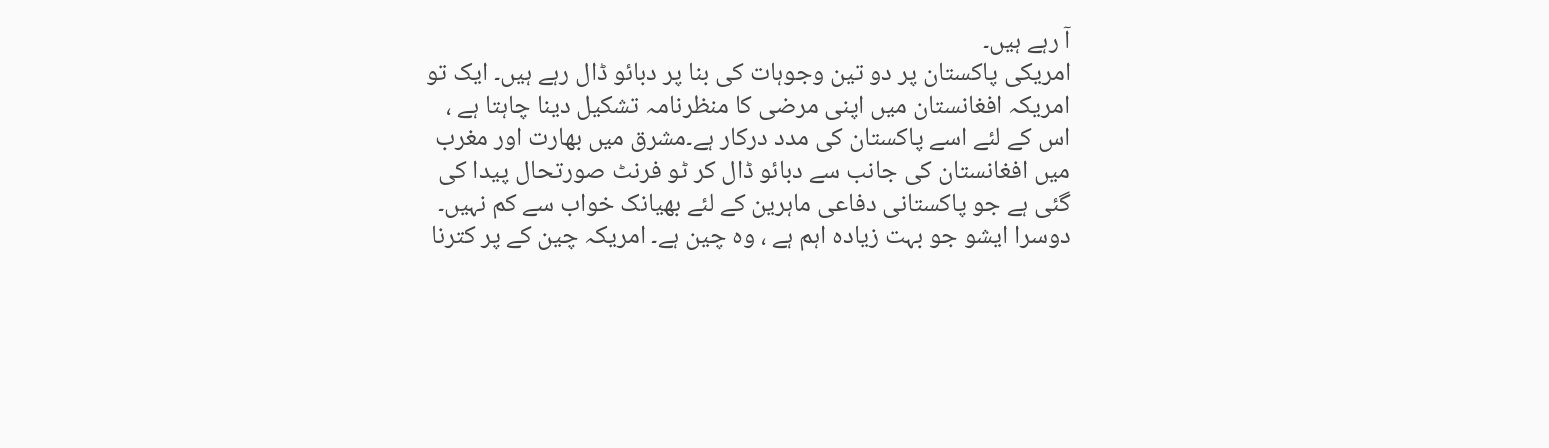آ رہے ہیں۔
امریکی پاکستان پر دو تین وجوہات کی بنا پر دبائو ڈال رہے ہیں۔ ایک تو امریکہ افغانستان میں اپنی مرضی کا منظرنامہ تشکیل دینا چاہتا ہے ، اس کے لئے اسے پاکستان کی مدد درکار ہے۔مشرق میں بھارت اور مغرب میں افغانستان کی جانب سے دبائو ڈال کر ٹو فرنٹ صورتحال پیدا کی گئی ہے جو پاکستانی دفاعی ماہرین کے لئے بھیانک خواب سے کم نہیں۔ دوسرا ایشو جو بہت زیادہ اہم ہے ، وہ چین ہے۔ امریکہ چین کے پر کترنا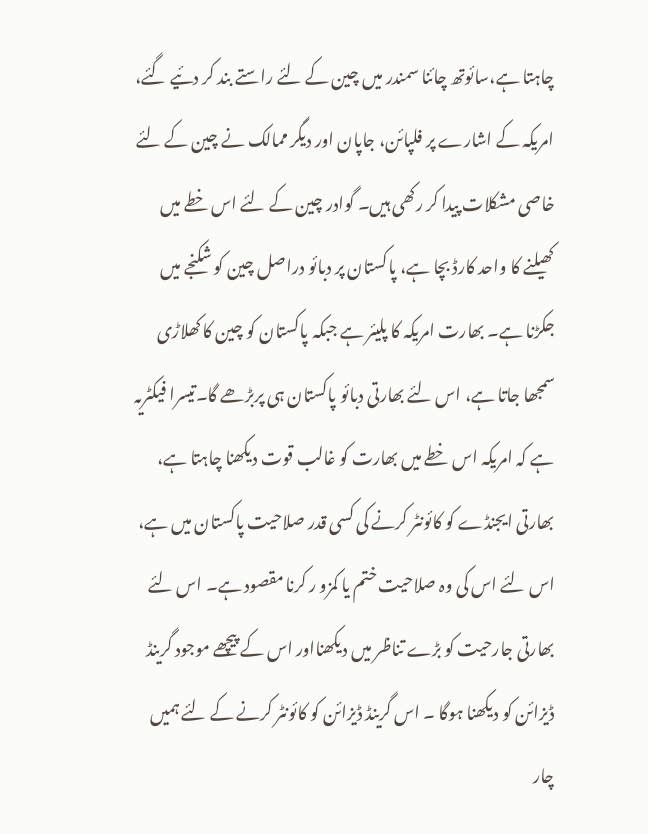چاہتا ہے،سائوتھ چائنا سمندر میں چین کے لئے راستے بند کر دئیے گئے، امریکہ کے اشارے پر فلپائن، جاپان اور دیگر ممالک نے چین کے لئے خاصی مشکلات پیدا کر رکھی ہیں۔ گوادر چین کے لئے اس خطے میں کھیلنے کا واحد کارڈ بچا ہے، پاکستان پر دبائو دراصل چین کو شکنجے میں جکڑنا ہے۔ بھارت امریکہ کا پلیئر ہے جبکہ پاکستان کو چین کا کھلاڑی سمجھا جاتا ہے، اس لئے بھارتی دبائو پاکستان ہی پربڑھے گا۔تیسرا فیکٹریہ ہے کہ امریکہ اس خطے میں بھارت کو غالب قوت دیکھنا چاہتا ہے، بھارتی ایجنڈے کو کائونٹر کرنے کی کسی قدر صلاحیت پاکستان میں ہے، اس لئے اس کی وہ صلاحیت ختم یا کمزو ر کرنا مقصود ہے۔ اس لئے بھارتی جارحیت کو بڑے تناظر میں دیکھنااور اس کے پیچھے موجود گرینڈ ڈیزائن کو دیکھنا ہوگا ۔ اس گرینڈ ڈیزائن کو کائونٹر کرنے کے لئے ہمیں چار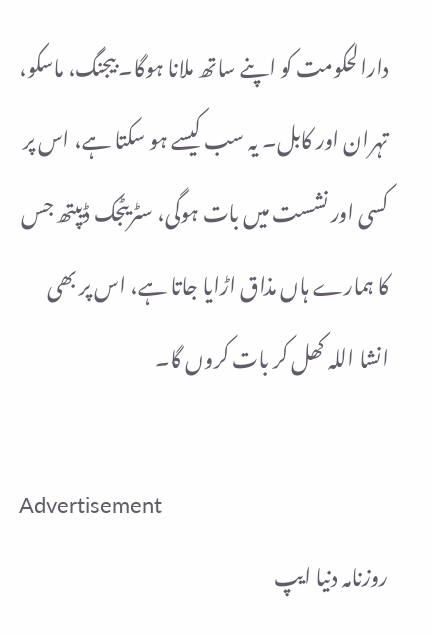دارالحکومت کو اپنے ساتھ ملانا ہوگا۔ بیجنگ، ماسکو، تہران اور کابل۔ یہ سب کیسے ہو سکتا ہے، اس پر کسی اور نشست میں بات ہوگی، سٹریٹجک ڈیپتھ جس کا ہمارے ہاں مذاق اڑایا جاتا ہے، اس پر بھی انشا اللہ کھل کر بات کروں گا۔

Advertisement
روزنامہ دنیا ایپ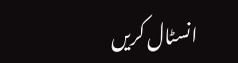انسٹال کریں